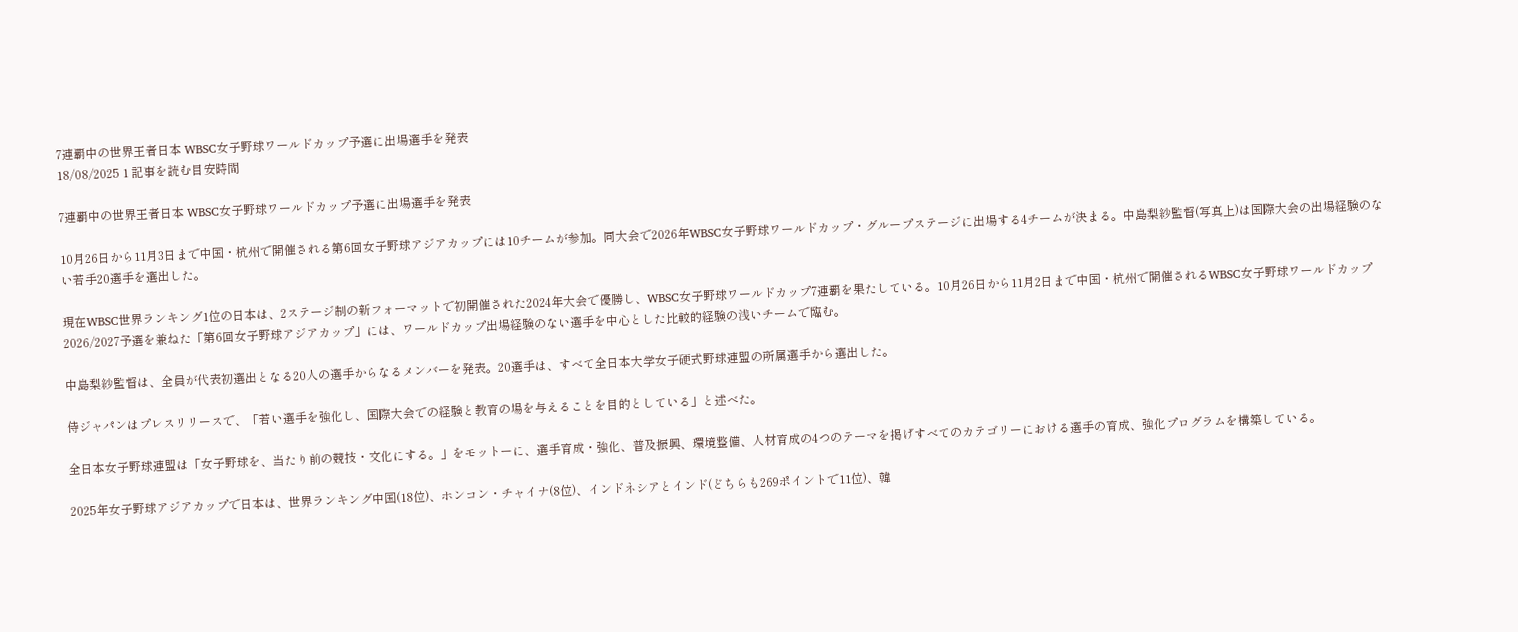7連覇中の世界王者日本 WBSC女子野球ワールドカップ予選に出場選手を発表
18/08/2025 1 記事を読む目安時間

7連覇中の世界王者日本 WBSC女子野球ワールドカップ予選に出場選手を発表

10月26日から11月3日まで中国・杭州で開催される第6回女子野球アジアカップには10チームが参加。同大会で2026年WBSC女子野球ワールドカップ・グループステージに出場する4チームが決まる。中島梨紗監督(写真上)は国際大会の出場経験のない若手20選手を選出した。

現在WBSC世界ランキング1位の日本は、2ステージ制の新フォーマットで初開催された2024年大会で優勝し、WBSC女子野球ワールドカップ7連覇を果たしている。10月26日から11月2日まで中国・杭州で開催されるWBSC女子野球ワールドカップ2026/2027予選を兼ねた「第6回女子野球アジアカップ」には、ワールドカップ出場経験のない選手を中心とした比較的経験の浅いチームで臨む。

中島梨紗監督は、全員が代表初選出となる20人の選手からなるメンバーを発表。20選手は、すべて全日本大学女子硬式野球連盟の所属選手から選出した。

侍ジャパンはプレスリリースで、「若い選手を強化し、国際大会での経験と教育の場を与えることを目的としている」と述べた。

全日本女子野球連盟は「女子野球を、当たり前の競技・文化にする。」をモットーに、選手育成・強化、普及振興、環境整備、人材育成の4つのテーマを掲げすべてのカテゴリーにおける選手の育成、強化プログラムを構築している。

2025年女子野球アジアカップで日本は、世界ランキング中国(18位)、ホンコン・チャイナ(8位)、インドネシアとインド(どちらも269ポイントで11位)、韓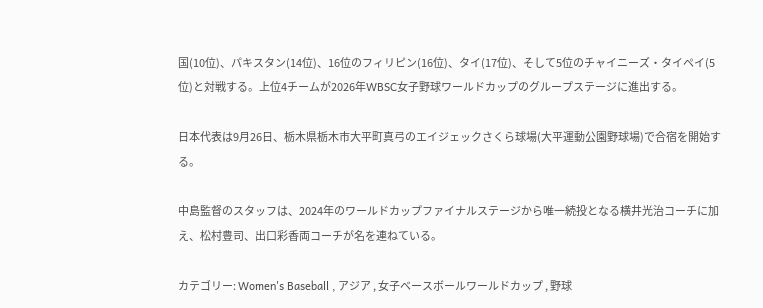国(10位)、パキスタン(14位)、16位のフィリピン(16位)、タイ(17位)、そして5位のチャイニーズ・タイペイ(5位)と対戦する。上位4チームが2026年WBSC女子野球ワールドカップのグループステージに進出する。

日本代表は9月26日、栃木県栃木市大平町真弓のエイジェックさくら球場(大平運動公園野球場)で合宿を開始する。

中島監督のスタッフは、2024年のワールドカップファイナルステージから唯一続投となる横井光治コーチに加え、松村豊司、出口彩香両コーチが名を連ねている。

カテゴリー: Women's Baseball , アジア , 女子ベースボールワールドカップ , 野球